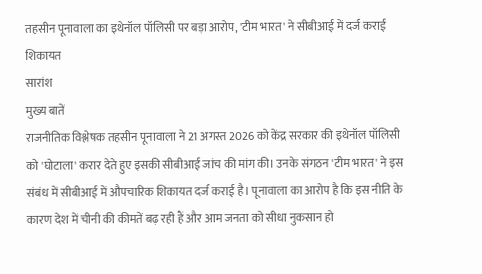तहसीन पूनावाला का इथेनॉल पॉलिसी पर बड़ा आरोप, 'टीम भारत' ने सीबीआई में दर्ज कराई शिकायत
सारांश
मुख्य बातें
राजनीतिक विश्लेषक तहसीन पूनावाला ने 21 अगस्त 2026 को केंद्र सरकार की इथेनॉल पॉलिसी को 'घोटाला' करार देते हुए इसकी सीबीआई जांच की मांग की। उनके संगठन 'टीम भारत' ने इस संबंध में सीबीआई में औपचारिक शिकायत दर्ज कराई है। पूनावाला का आरोप है कि इस नीति के कारण देश में चीनी की कीमतें बढ़ रही हैं और आम जनता को सीधा नुकसान हो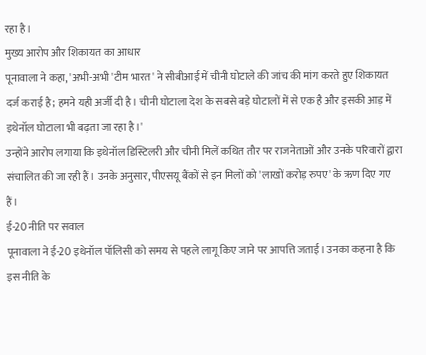रहा है।
मुख्य आरोप और शिकायत का आधार
पूनावाला ने कहा, 'अभी-अभी 'टीम भारत' ने सीबीआई में चीनी घोटाले की जांच की मांग करते हुए शिकायत दर्ज कराई है; हमने यही अर्जी दी है। चीनी घोटाला देश के सबसे बड़े घोटालों में से एक है और इसकी आड़ में इथेनॉल घोटाला भी बढ़ता जा रहा है।'
उन्होंने आरोप लगाया कि इथेनॉल डिस्टिलरी और चीनी मिलें कथित तौर पर राजनेताओं और उनके परिवारों द्वारा संचालित की जा रही हैं। उनके अनुसार, पीएसयू बैंकों से इन मिलों को 'लाखों करोड़ रुपए' के ऋण दिए गए हैं।
ई-20 नीति पर सवाल
पूनावाला ने ई-20 इथेनॉल पॉलिसी को समय से पहले लागू किए जाने पर आपत्ति जताई। उनका कहना है कि इस नीति के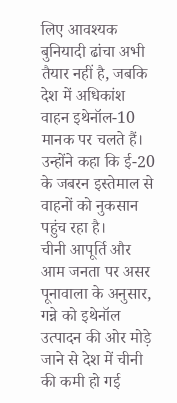लिए आवश्यक बुनियादी ढांचा अभी तैयार नहीं है, जबकि देश में अधिकांश वाहन इथेनॉल-10 मानक पर चलते हैं। उन्होंने कहा कि ई-20 के जबरन इस्तेमाल से वाहनों को नुकसान पहुंच रहा है।
चीनी आपूर्ति और आम जनता पर असर
पूनावाला के अनुसार, गन्ने को इथेनॉल उत्पादन की ओर मोड़े जाने से देश में चीनी की कमी हो गई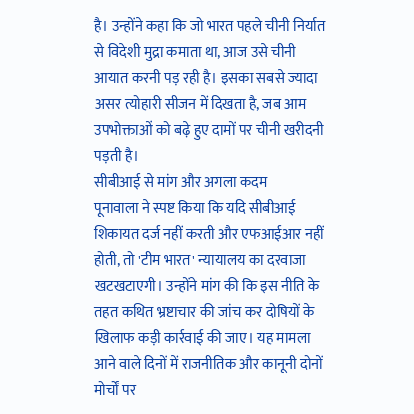है। उन्होंने कहा कि जो भारत पहले चीनी निर्यात से विदेशी मुद्रा कमाता था, आज उसे चीनी आयात करनी पड़ रही है। इसका सबसे ज्यादा असर त्योहारी सीजन में दिखता है, जब आम उपभोक्ताओं को बढ़े हुए दामों पर चीनी खरीदनी पड़ती है।
सीबीआई से मांग और अगला कदम
पूनावाला ने स्पष्ट किया कि यदि सीबीआई शिकायत दर्ज नहीं करती और एफआईआर नहीं होती, तो 'टीम भारत' न्यायालय का दरवाजा खटखटाएगी। उन्होंने मांग की कि इस नीति के तहत कथित भ्रष्टाचार की जांच कर दोषियों के खिलाफ कड़ी कार्रवाई की जाए। यह मामला आने वाले दिनों में राजनीतिक और कानूनी दोनों मोर्चों पर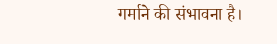गर्माने की संभावना है।